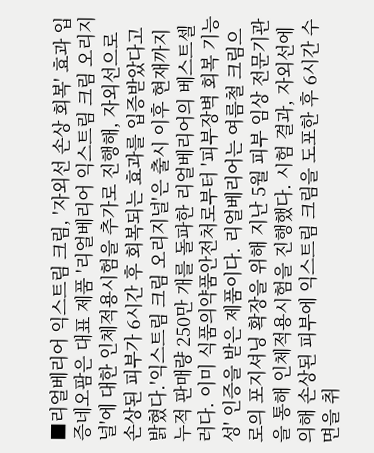■리얼베리어 익스트림 크림, '자외선 손상 회복' 효과 입증네오팜은 대표 제품 '리얼베리어 익스트림 크림 오리지널'에 대한 인체적용시험을 추가로 진행해, 자외선으로 손상된 피부가 6시간 후 회복되는 효과를 입증받았다고 밝혔다.'익스트림 크림 오리지널'은 출시 이후 현재까지 누적 판매량 250만 개를 돌파한 리얼베리어의 베스트셀러다. 이미 식품의약품안전처로부터 '피부장벽 회복 기능성' 인증을 받은 제품이다. 리얼베리어는 여름철 크림으로의 포지셔닝 확장을 위해 지난 5월 피부 임상 전문기관을 통해 인체적용시험을 진행했다. 시험 결과, 자외선에 의해 손상된 피부에 익스트림 크림을 도포한 후 6시간 수면을 취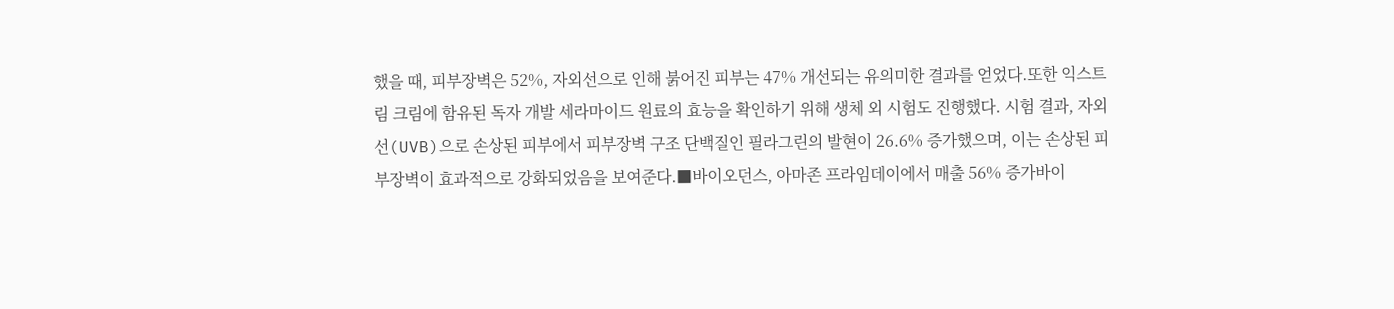했을 때, 피부장벽은 52%, 자외선으로 인해 붉어진 피부는 47% 개선되는 유의미한 결과를 얻었다.또한 익스트림 크림에 함유된 독자 개발 세라마이드 원료의 효능을 확인하기 위해 생체 외 시험도 진행했다. 시험 결과, 자외선(UVB)으로 손상된 피부에서 피부장벽 구조 단백질인 필라그린의 발현이 26.6% 증가했으며, 이는 손상된 피부장벽이 효과적으로 강화되었음을 보여준다.■바이오던스, 아마존 프라임데이에서 매출 56% 증가바이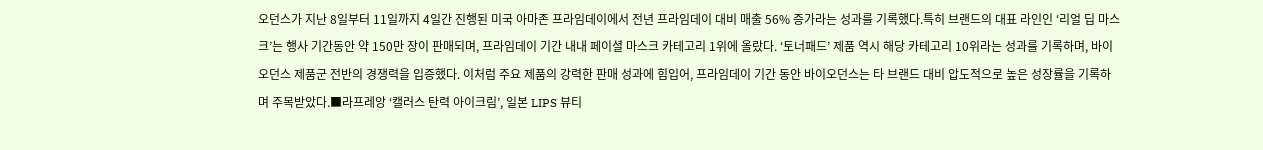오던스가 지난 8일부터 11일까지 4일간 진행된 미국 아마존 프라임데이에서 전년 프라임데이 대비 매출 56% 증가라는 성과를 기록했다.특히 브랜드의 대표 라인인 ‘리얼 딥 마스크’는 행사 기간동안 약 150만 장이 판매되며, 프라임데이 기간 내내 페이셜 마스크 카테고리 1위에 올랐다. ‘토너패드’ 제품 역시 해당 카테고리 10위라는 성과를 기록하며, 바이오던스 제품군 전반의 경쟁력을 입증했다. 이처럼 주요 제품의 강력한 판매 성과에 힘입어, 프라임데이 기간 동안 바이오던스는 타 브랜드 대비 압도적으로 높은 성장률을 기록하며 주목받았다.■라프레앙 ‘캘러스 탄력 아이크림’, 일본 LIPS 뷰티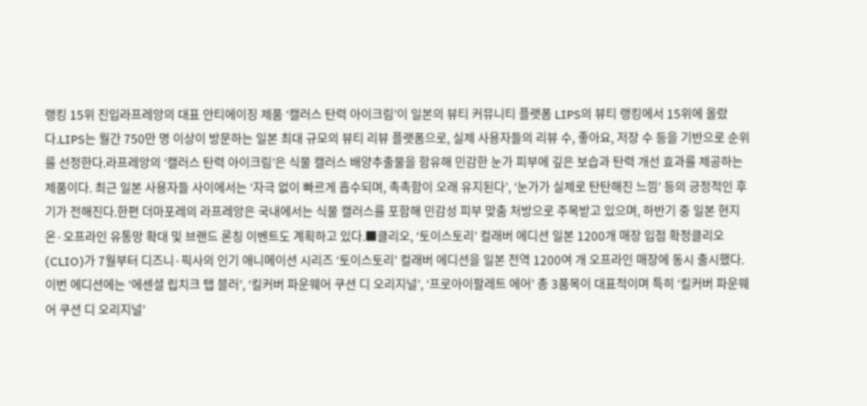랭킹 15위 진입라프레앙의 대표 안티에이징 제품 ‘캘러스 탄력 아이크림’이 일본의 뷰티 커뮤니티 플랫폼 LIPS의 뷰티 랭킹에서 15위에 올랐다.LIPS는 월간 750만 명 이상이 방문하는 일본 최대 규모의 뷰티 리뷰 플랫폼으로, 실제 사용자들의 리뷰 수, 좋아요, 저장 수 등을 기반으로 순위를 선정한다.라프레앙의 ‘캘러스 탄력 아이크림’은 식물 캘러스 배양추출물을 함유해 민감한 눈가 피부에 깊은 보습과 탄력 개선 효과를 제공하는 제품이다. 최근 일본 사용자들 사이에서는 ‘자극 없이 빠르게 흡수되며, 촉촉함이 오래 유지된다’, ‘눈가가 실제로 탄탄해진 느낌’ 등의 긍정적인 후기가 전해진다.한편 더마포레의 라프레앙은 국내에서는 식물 캘러스를 포함해 민감성 피부 맞춤 처방으로 주목받고 있으며, 하반기 중 일본 현지 온·오프라인 유통망 확대 및 브랜드 론칭 이벤트도 계획하고 있다.■클리오, ‘토이스토리’ 컬래버 에디션 일본 1200개 매장 입점 확정클리오(CLIO)가 7월부터 디즈니·픽사의 인기 애니메이션 시리즈 ‘토이스토리’ 컬래버 에디션을 일본 전역 1200여 개 오프라인 매장에 동시 출시했다.이번 에디션에는 ‘에센셜 립치크 탭 블러’, ‘킬커버 파운웨어 쿠션 디 오리지널’, ‘프로아이팔레트 에어’ 총 3품목이 대표적이며 특히 ‘킬커버 파운웨어 쿠션 디 오리지널’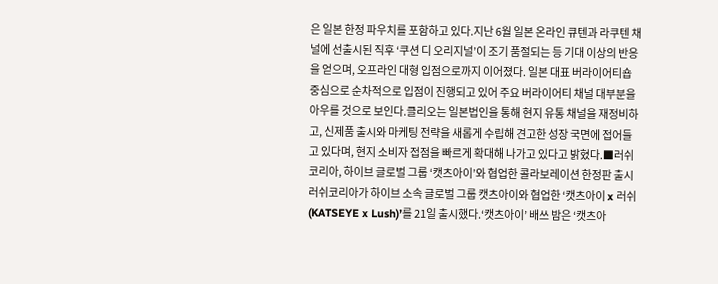은 일본 한정 파우치를 포함하고 있다.지난 6월 일본 온라인 큐텐과 라쿠텐 채널에 선출시된 직후 ‘쿠션 디 오리지널’이 조기 품절되는 등 기대 이상의 반응을 얻으며, 오프라인 대형 입점으로까지 이어졌다. 일본 대표 버라이어티숍 중심으로 순차적으로 입점이 진행되고 있어 주요 버라이어티 채널 대부분을 아우를 것으로 보인다.클리오는 일본법인을 통해 현지 유통 채널을 재정비하고, 신제품 출시와 마케팅 전략을 새롭게 수립해 견고한 성장 국면에 접어들고 있다며, 현지 소비자 접점을 빠르게 확대해 나가고 있다고 밝혔다.■러쉬코리아, 하이브 글로벌 그룹 ‘캣츠아이’와 협업한 콜라보레이션 한정판 출시 러쉬코리아가 하이브 소속 글로벌 그룹 캣츠아이와 협업한 ‘캣츠아이 x 러쉬(KATSEYE x Lush)’를 21일 출시했다.‘캣츠아이’ 배쓰 밤은 ‘캣츠아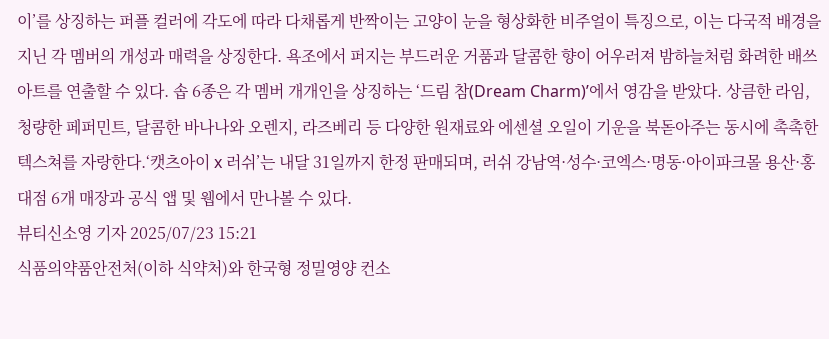이’를 상징하는 퍼플 컬러에 각도에 따라 다채롭게 반짝이는 고양이 눈을 형상화한 비주얼이 특징으로, 이는 다국적 배경을 지닌 각 멤버의 개성과 매력을 상징한다. 욕조에서 퍼지는 부드러운 거품과 달콤한 향이 어우러져 밤하늘처럼 화려한 배쓰 아트를 연출할 수 있다. 솝 6종은 각 멤버 개개인을 상징하는 ‘드림 참(Dream Charm)’에서 영감을 받았다. 상큼한 라임, 청량한 페퍼민트, 달콤한 바나나와 오렌지, 라즈베리 등 다양한 원재료와 에센셜 오일이 기운을 북돋아주는 동시에 촉촉한 텍스쳐를 자랑한다.‘캣츠아이 x 러쉬’는 내달 31일까지 한정 판매되며, 러쉬 강남역·성수·코엑스·명동·아이파크몰 용산·홍대점 6개 매장과 공식 앱 및 웹에서 만나볼 수 있다.
뷰티신소영 기자 2025/07/23 15:21
식품의약품안전처(이하 식약처)와 한국형 정밀영양 컨소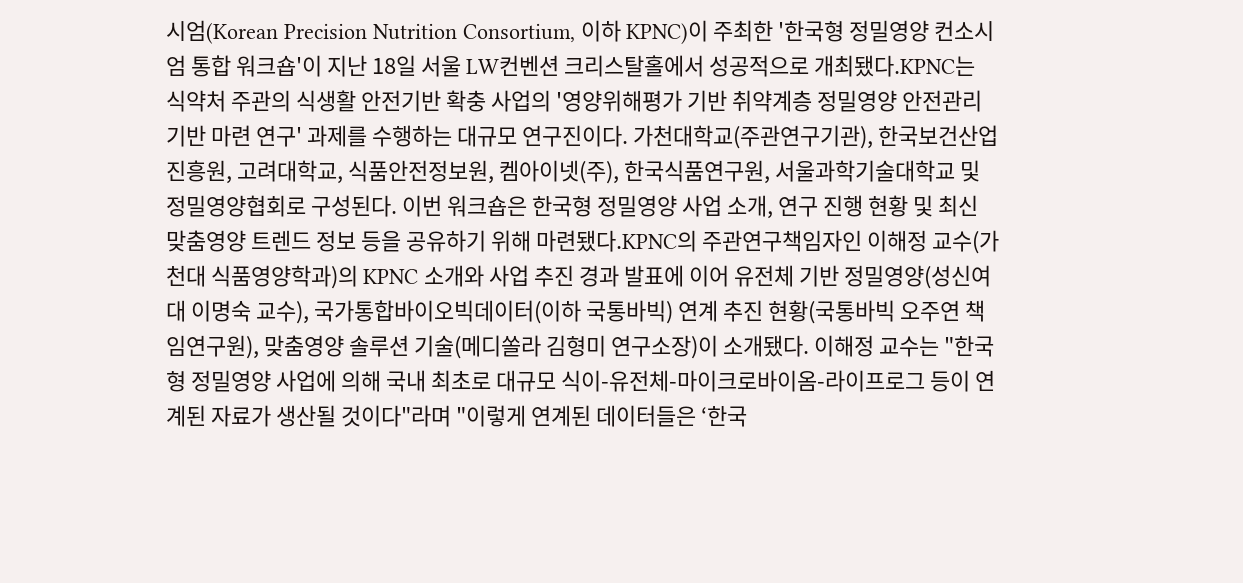시엄(Korean Precision Nutrition Consortium, 이하 KPNC)이 주최한 '한국형 정밀영양 컨소시엄 통합 워크숍'이 지난 18일 서울 LW컨벤션 크리스탈홀에서 성공적으로 개최됐다.KPNC는 식약처 주관의 식생활 안전기반 확충 사업의 '영양위해평가 기반 취약계층 정밀영양 안전관리 기반 마련 연구' 과제를 수행하는 대규모 연구진이다. 가천대학교(주관연구기관), 한국보건산업진흥원, 고려대학교, 식품안전정보원, 켐아이넷(주), 한국식품연구원, 서울과학기술대학교 및 정밀영양협회로 구성된다. 이번 워크숍은 한국형 정밀영양 사업 소개, 연구 진행 현황 및 최신 맞춤영양 트렌드 정보 등을 공유하기 위해 마련됐다.KPNC의 주관연구책임자인 이해정 교수(가천대 식품영양학과)의 KPNC 소개와 사업 추진 경과 발표에 이어 유전체 기반 정밀영양(성신여대 이명숙 교수), 국가통합바이오빅데이터(이하 국통바빅) 연계 추진 현황(국통바빅 오주연 책임연구원), 맞춤영양 솔루션 기술(메디쏠라 김형미 연구소장)이 소개됐다. 이해정 교수는 "한국형 정밀영양 사업에 의해 국내 최초로 대규모 식이-유전체-마이크로바이옴-라이프로그 등이 연계된 자료가 생산될 것이다"라며 "이렇게 연계된 데이터들은 ‘한국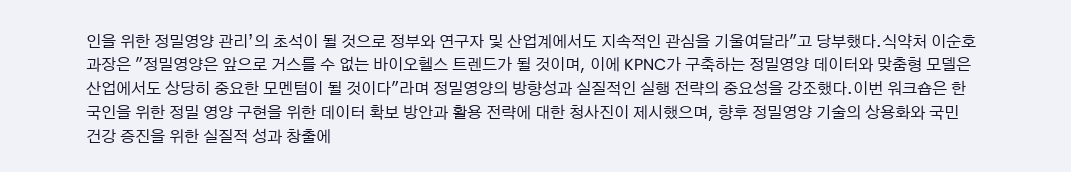인을 위한 정밀영양 관리’의 초석이 될 것으로 정부와 연구자 및 산업계에서도 지속적인 관심을 기울여달라"고 당부했다.식약처 이순호 과장은 "정밀영양은 앞으로 거스를 수 없는 바이오헬스 트렌드가 될 것이며, 이에 KPNC가 구축하는 정밀영양 데이터와 맞춤형 모델은 산업에서도 상당히 중요한 모멘텀이 될 것이다"라며 정밀영양의 방향성과 실질적인 실행 전략의 중요성을 강조했다.이번 워크숍은 한국인을 위한 정밀 영양 구현을 위한 데이터 확보 방안과 활용 전략에 대한 청사진이 제시했으며, 향후 정밀영양 기술의 상용화와 국민 건강 증진을 위한 실질적 성과 창출에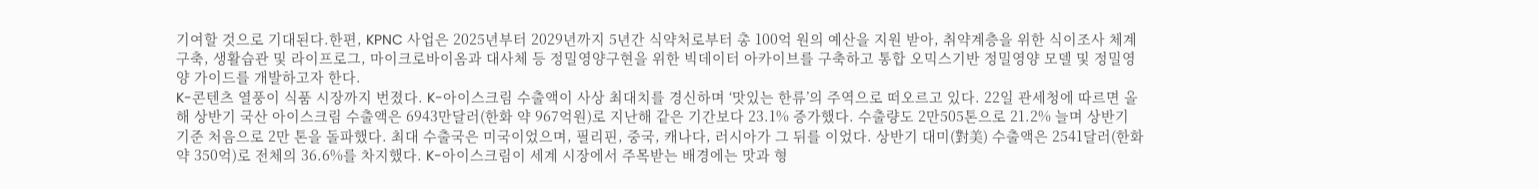기여할 것으로 기대된다.한편, KPNC 사업은 2025년부터 2029년까지 5년간 식약처로부터 총 100억 원의 예산을 지원 받아, 취약계층을 위한 식이조사 체계 구축, 생활습관 및 라이프로그, 마이크로바이옴과 대사체 등 정밀영양구현을 위한 빅데이터 아카이브를 구축하고 통합 오믹스기반 정밀영양 모델 및 정밀영양 가이드를 개발하고자 한다.
K-콘텐츠 열풍이 식품 시장까지 번졌다. K-아이스크림 수출액이 사상 최대치를 경신하며 ‘맛있는 한류’의 주역으로 떠오르고 있다. 22일 관세청에 따르면 올해 상반기 국산 아이스크림 수출액은 6943만달러(한화 약 967억원)로 지난해 같은 기간보다 23.1% 증가했다. 수출량도 2만505톤으로 21.2% 늘며 상반기 기준 처음으로 2만 톤을 돌파했다. 최대 수출국은 미국이었으며, 필리핀, 중국, 캐나다, 러시아가 그 뒤를 이었다. 상반기 대미(對美) 수출액은 2541달러(한화 약 350억)로 전체의 36.6%를 차지했다. K-아이스크림이 세계 시장에서 주목받는 배경에는 맛과 형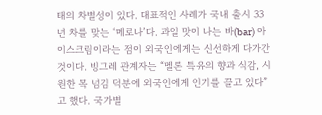태의 차별성이 있다. 대표적인 사례가 국내 출시 33년 차를 맞는 ‘메로나’다. 과일 맛이 나는 바(bar) 아이스크림이라는 점이 외국인에게는 신선하게 다가간 것이다. 빙그레 관계자는 “멜론 특유의 향과 식감, 시원한 목 넘김 덕분에 외국인에게 인기를 끌고 있다”고 했다. 국가별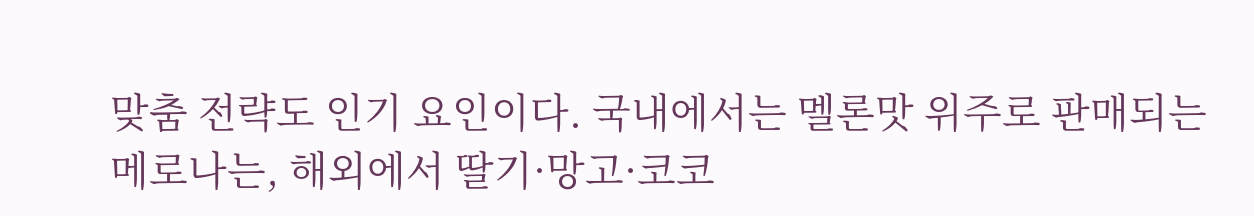맞춤 전략도 인기 요인이다. 국내에서는 멜론맛 위주로 판매되는 메로나는, 해외에서 딸기·망고·코코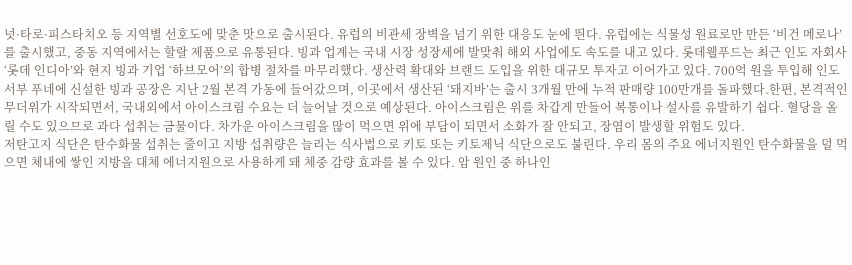넛·타로·피스타치오 등 지역별 선호도에 맞춘 맛으로 출시된다. 유럽의 비관세 장벽을 넘기 위한 대응도 눈에 띈다. 유럽에는 식물성 원료로만 만든 ‘비건 메로나’를 출시했고, 중동 지역에서는 할랄 제품으로 유통된다. 빙과 업계는 국내 시장 성장세에 발맞춰 해외 사업에도 속도를 내고 있다. 롯데웰푸드는 최근 인도 자회사 ‘롯데 인디아’와 현지 빙과 기업 ‘하브모어’의 합병 절차를 마무리했다. 생산력 확대와 브랜드 도입을 위한 대규모 투자고 이어가고 있다. 700억 원을 투입해 인도 서부 푸네에 신설한 빙과 공장은 지난 2월 본격 가동에 들어갔으며, 이곳에서 생산된 ‘돼지바’는 출시 3개월 만에 누적 판매량 100만개를 돌파했다.한편, 본격적인 무더위가 시작되면서, 국내외에서 아이스크림 수요는 더 늘어날 것으로 예상된다. 아이스크림은 위를 차갑게 만들어 복통이나 설사를 유발하기 쉽다. 혈당을 올릴 수도 있으므로 과다 섭취는 금물이다. 차가운 아이스크림을 많이 먹으면 위에 부담이 되면서 소화가 잘 안되고, 장염이 발생할 위험도 있다.
저탄고지 식단은 탄수화물 섭취는 줄이고 지방 섭취량은 늘리는 식사법으로 키토 또는 키토제닉 식단으로도 불린다. 우리 몸의 주요 에너지원인 탄수화물을 덜 먹으면 체내에 쌓인 지방을 대체 에너지원으로 사용하게 돼 체중 감량 효과를 볼 수 있다. 암 원인 중 하나인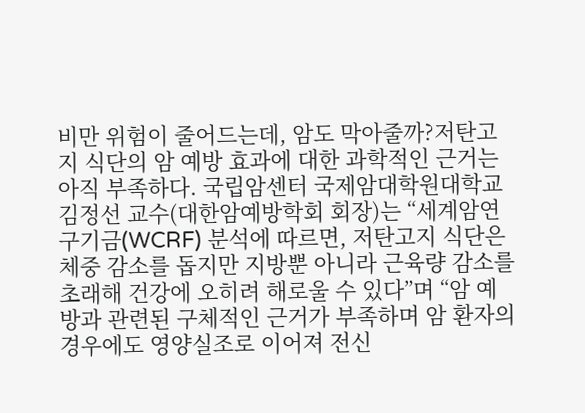비만 위험이 줄어드는데, 암도 막아줄까?저탄고지 식단의 암 예방 효과에 대한 과학적인 근거는 아직 부족하다. 국립암센터 국제암대학원대학교 김정선 교수(대한암예방학회 회장)는 “세계암연구기금(WCRF) 분석에 따르면, 저탄고지 식단은 체중 감소를 돕지만 지방뿐 아니라 근육량 감소를 초래해 건강에 오히려 해로울 수 있다”며 “암 예방과 관련된 구체적인 근거가 부족하며 암 환자의 경우에도 영양실조로 이어져 전신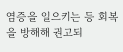염증을 일으키는 등 회복을 방해해 권고되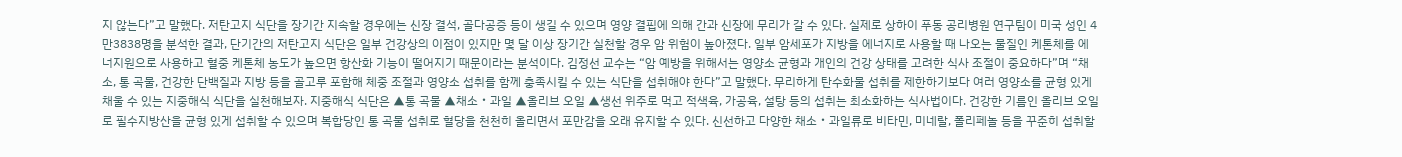지 않는다”고 말했다. 저탄고지 식단을 장기간 지속할 경우에는 신장 결석, 골다공증 등이 생길 수 있으며 영양 결핍에 의해 간과 신장에 무리가 갈 수 있다. 실제로 상하이 푸동 공리병원 연구팀이 미국 성인 4만3838명을 분석한 결과, 단기간의 저탄고지 식단은 일부 건강상의 이점이 있지만 몇 달 이상 장기간 실천할 경우 암 위험이 높아졌다. 일부 암세포가 지방을 에너지로 사용할 때 나오는 물질인 케톤체를 에너지원으로 사용하고 혈중 케톤체 농도가 높으면 항산화 기능이 떨어지기 때문이라는 분석이다. 김정선 교수는 “암 예방을 위해서는 영양소 균형과 개인의 건강 상태를 고려한 식사 조절이 중요하다”며 “채소, 통 곡물, 건강한 단백질과 지방 등을 골고루 포함해 체중 조절과 영양소 섭취를 함께 충족시킬 수 있는 식단을 섭취해야 한다”고 말했다. 무리하게 탄수화물 섭취를 제한하기보다 여러 영양소를 균형 있게 채울 수 있는 지중해식 식단을 실천해보자. 지중해식 식단은 ▲통 곡물 ▲채소‧과일 ▲올리브 오일 ▲생선 위주로 먹고 적색육, 가공육, 설탕 등의 섭취는 최소화하는 식사법이다. 건강한 기름인 올리브 오일로 필수지방산을 균형 있게 섭취할 수 있으며 복합당인 통 곡물 섭취로 혈당을 천천히 올리면서 포만감을 오래 유지할 수 있다. 신선하고 다양한 채소‧과일류로 비타민, 미네랄, 폴리페놀 등을 꾸준히 섭취할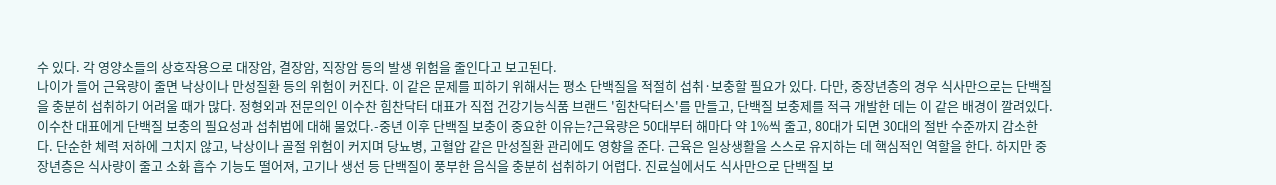수 있다. 각 영양소들의 상호작용으로 대장암, 결장암, 직장암 등의 발생 위험을 줄인다고 보고된다.
나이가 들어 근육량이 줄면 낙상이나 만성질환 등의 위험이 커진다. 이 같은 문제를 피하기 위해서는 평소 단백질을 적절히 섭취·보충할 필요가 있다. 다만, 중장년층의 경우 식사만으로는 단백질을 충분히 섭취하기 어려울 때가 많다. 정형외과 전문의인 이수찬 힘찬닥터 대표가 직접 건강기능식품 브랜드 '힘찬닥터스'를 만들고, 단백질 보충제를 적극 개발한 데는 이 같은 배경이 깔려있다. 이수찬 대표에게 단백질 보충의 필요성과 섭취법에 대해 물었다.-중년 이후 단백질 보충이 중요한 이유는?근육량은 50대부터 해마다 약 1%씩 줄고, 80대가 되면 30대의 절반 수준까지 감소한다. 단순한 체력 저하에 그치지 않고, 낙상이나 골절 위험이 커지며 당뇨병, 고혈압 같은 만성질환 관리에도 영향을 준다. 근육은 일상생활을 스스로 유지하는 데 핵심적인 역할을 한다. 하지만 중장년층은 식사량이 줄고 소화 흡수 기능도 떨어져, 고기나 생선 등 단백질이 풍부한 음식을 충분히 섭취하기 어렵다. 진료실에서도 식사만으로 단백질 보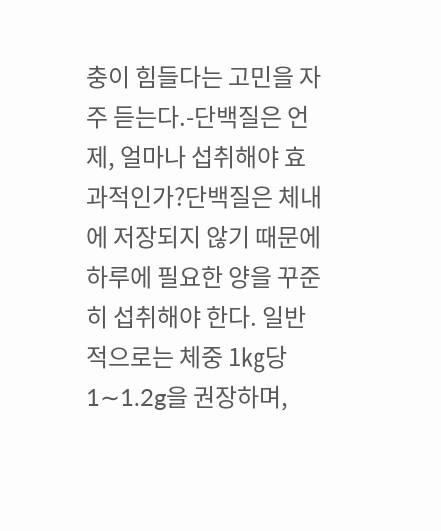충이 힘들다는 고민을 자주 듣는다.-단백질은 언제, 얼마나 섭취해야 효과적인가?단백질은 체내에 저장되지 않기 때문에 하루에 필요한 양을 꾸준히 섭취해야 한다. 일반적으로는 체중 1㎏당 1∼1.2g을 권장하며,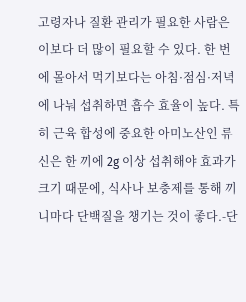고령자나 질환 관리가 필요한 사람은 이보다 더 많이 필요할 수 있다. 한 번에 몰아서 먹기보다는 아침·점심·저녁에 나눠 섭취하면 흡수 효율이 높다. 특히 근육 합성에 중요한 아미노산인 류신은 한 끼에 2g 이상 섭취해야 효과가 크기 때문에, 식사나 보충제를 통해 끼니마다 단백질을 챙기는 것이 좋다.-단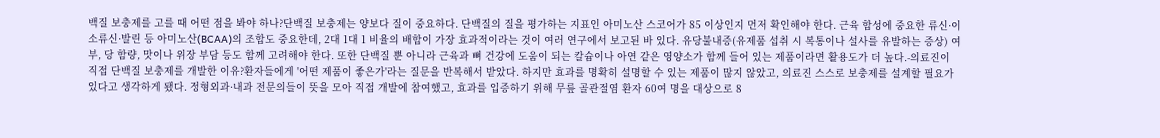백질 보충제를 고를 때 어떤 점을 봐야 하나?단백질 보충제는 양보다 질이 중요하다. 단백질의 질을 평가하는 지표인 아미노산 스코어가 85 이상인지 먼저 확인해야 한다. 근육 합성에 중요한 류신·이소류신·발린 등 아미노산(BCAA)의 조합도 중요한데, 2대 1대 1 비율의 배합이 가장 효과적이라는 것이 여러 연구에서 보고된 바 있다. 유당불내증(유제품 섭취 시 복통이나 설사를 유발하는 증상) 여부, 당 함량, 맛이나 위장 부담 등도 함께 고려해야 한다. 또한 단백질 뿐 아니라 근육과 뼈 건강에 도움이 되는 칼슘이나 아연 같은 영양소가 함께 들어 있는 제품이라면 활용도가 더 높다.-의료진이 직접 단백질 보충제를 개발한 이유?환자들에게 '어떤 제품이 좋은가'라는 질문을 반복해서 받았다. 하지만 효과를 명확히 설명할 수 있는 제품이 많지 않았고, 의료진 스스로 보충제를 설계할 필요가 있다고 생각하게 됐다. 정형외과·내과 전문의들이 뜻을 모아 직접 개발에 참여했고, 효과를 입증하기 위해 무릎 골관절염 환자 60여 명을 대상으로 8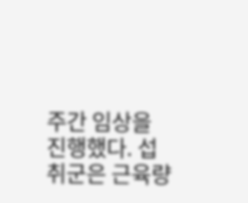주간 임상을 진행했다. 섭취군은 근육량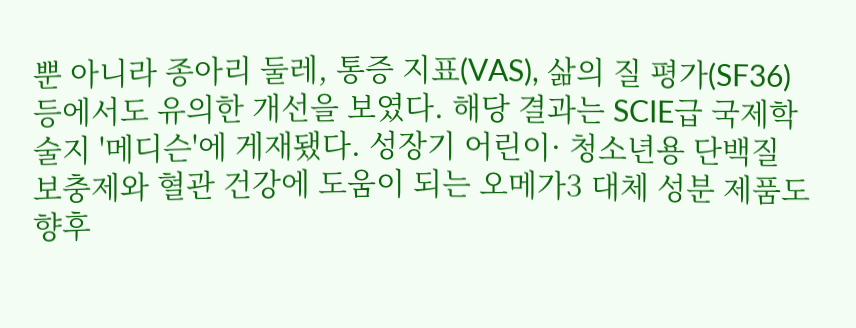뿐 아니라 종아리 둘레, 통증 지표(VAS), 삶의 질 평가(SF36) 등에서도 유의한 개선을 보였다. 해당 결과는 SCIE급 국제학술지 '메디슨'에 게재됐다. 성장기 어린이· 청소년용 단백질 보충제와 혈관 건강에 도움이 되는 오메가3 대체 성분 제품도 향후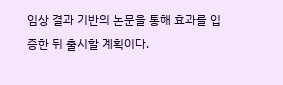임상 결과 기반의 논문을 통해 효과를 입증한 뒤 출시할 계획이다.